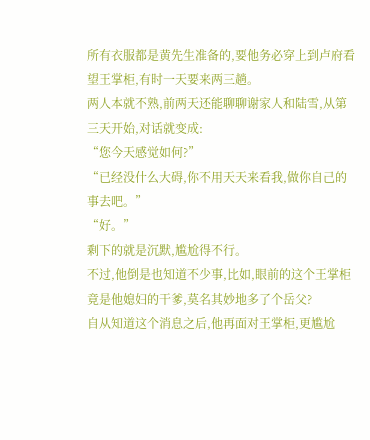所有衣服都是黄先生准备的,要他务必穿上到卢府看望王掌柜,有时一天要来两三趟。
两人本就不熟,前两天还能聊聊谢家人和陆雪,从第三天开始,对话就变成:
“您今天感觉如何?”
“已经没什么大碍,你不用天天来看我,做你自己的事去吧。”
“好。”
剩下的就是沉默,尴尬得不行。
不过,他倒是也知道不少事,比如,眼前的这个王掌柜竟是他媳妇的干爹,莫名其妙地多了个岳父?
自从知道这个消息之后,他再面对王掌柜,更尴尬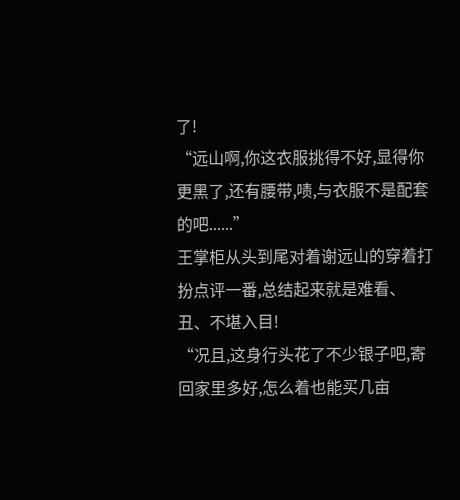了!
“远山啊,你这衣服挑得不好,显得你更黑了,还有腰带,啧,与衣服不是配套的吧......”
王掌柜从头到尾对着谢远山的穿着打扮点评一番,总结起来就是难看、丑、不堪入目!
“况且,这身行头花了不少银子吧,寄回家里多好,怎么着也能买几亩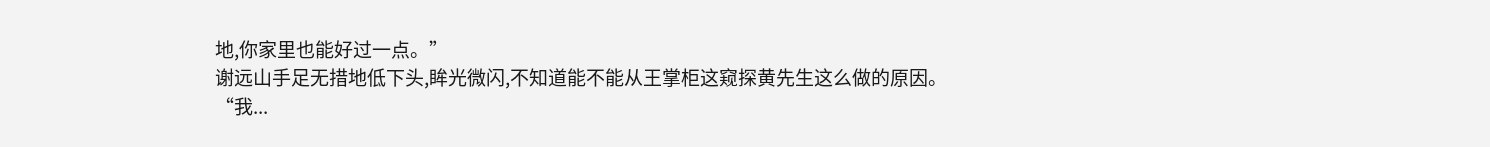地,你家里也能好过一点。”
谢远山手足无措地低下头,眸光微闪,不知道能不能从王掌柜这窥探黄先生这么做的原因。
“我...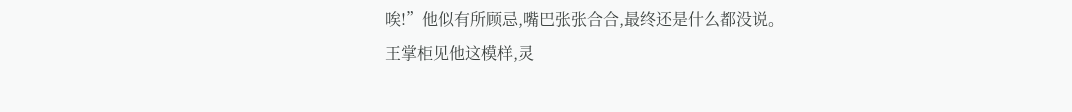唉!”他似有所顾忌,嘴巴张张合合,最终还是什么都没说。
王掌柜见他这模样,灵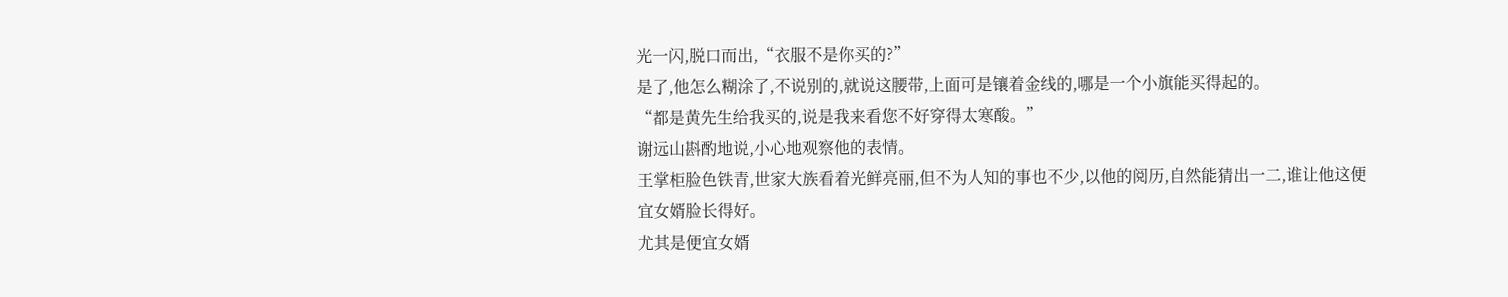光一闪,脱口而出,“衣服不是你买的?”
是了,他怎么糊涂了,不说别的,就说这腰带,上面可是镶着金线的,哪是一个小旗能买得起的。
“都是黄先生给我买的,说是我来看您不好穿得太寒酸。”
谢远山斟酌地说,小心地观察他的表情。
王掌柜脸色铁青,世家大族看着光鲜亮丽,但不为人知的事也不少,以他的阅历,自然能猜出一二,谁让他这便宜女婿脸长得好。
尤其是便宜女婿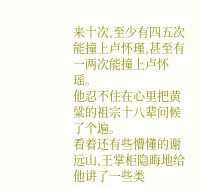来十次,至少有四五次能撞上卢怀瑾,甚至有一两次能撞上卢怀瑶。
他忍不住在心里把黄粱的祖宗十八辈问候了个遍。
看着还有些懵懂的谢远山,王掌柜隐晦地给他讲了一些类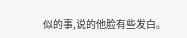似的事,说的他脸有些发白。